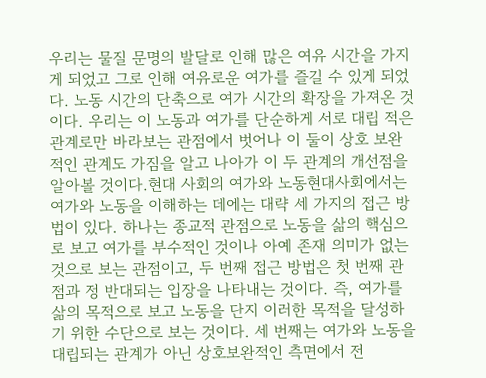우리는 물질 문명의 발달로 인해 많은 여유 시간을 가지게 되었고 그로 인해 여유로운 여가를 즐길 수 있게 되었다. 노동 시간의 단축으로 여가 시간의 확장을 가져온 것이다. 우리는 이 노동과 여가를 단순하게 서로 대립 적은 관계로만 바라보는 관점에서 벗어나 이 둘이 상호 보완적인 관계도 가짐을 알고 나아가 이 두 관계의 개선점을 알아볼 것이다.현대 사회의 여가와 노동현대사회에서는 여가와 노동을 이해하는 데에는 대략 세 가지의 접근 방법이 있다. 하나는 종교적 관점으로 노동을 삶의 핵심으로 보고 여가를 부수적인 것이나 아예 존재 의미가 없는 것으로 보는 관점이고, 두 번째 접근 방법은 첫 번째 관점과 정 반대되는 입장을 나타내는 것이다. 즉, 여가를 삶의 목적으로 보고 노동을 단지 이러한 목적을 달성하기 위한 수단으로 보는 것이다. 세 번째는 여가와 노동을 대립되는 관계가 아닌 상호보완적인 측면에서 전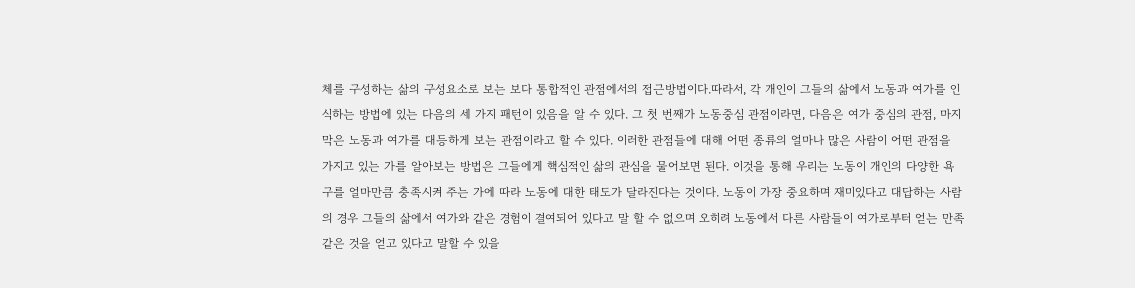체를 구성하는 삶의 구성요소로 보는 보다 통합적인 관점에서의 접근방법이다.따라서, 각 개인이 그들의 삶에서 노동과 여가를 인식하는 방법에 있는 다음의 세 가지 패턴이 있음을 알 수 있다. 그 첫 번째가 노동중심 관점이라면, 다음은 여가 중심의 관점, 마지막은 노동과 여가를 대등하게 보는 관점이라고 할 수 있다. 이러한 관점들에 대해 어떤 종류의 얼마나 많은 사람이 어떤 관점을 가지고 있는 가를 알아보는 방법은 그들에게 핵심적인 삶의 관심을 물어보면 된다. 이것을 통해 우리는 노동이 개인의 다양한 욕구를 얼마만큼 충족시켜 주는 가에 따라 노동에 대한 태도가 달라진다는 것이다. 노동이 가장 중요하며 재미있다고 대답하는 사람의 경우 그들의 삶에서 여가와 같은 경험이 결여되어 있다고 말 할 수 없으며 오히려 노동에서 다른 사람들이 여가로부터 얻는 만족 같은 것을 얻고 있다고 말할 수 있을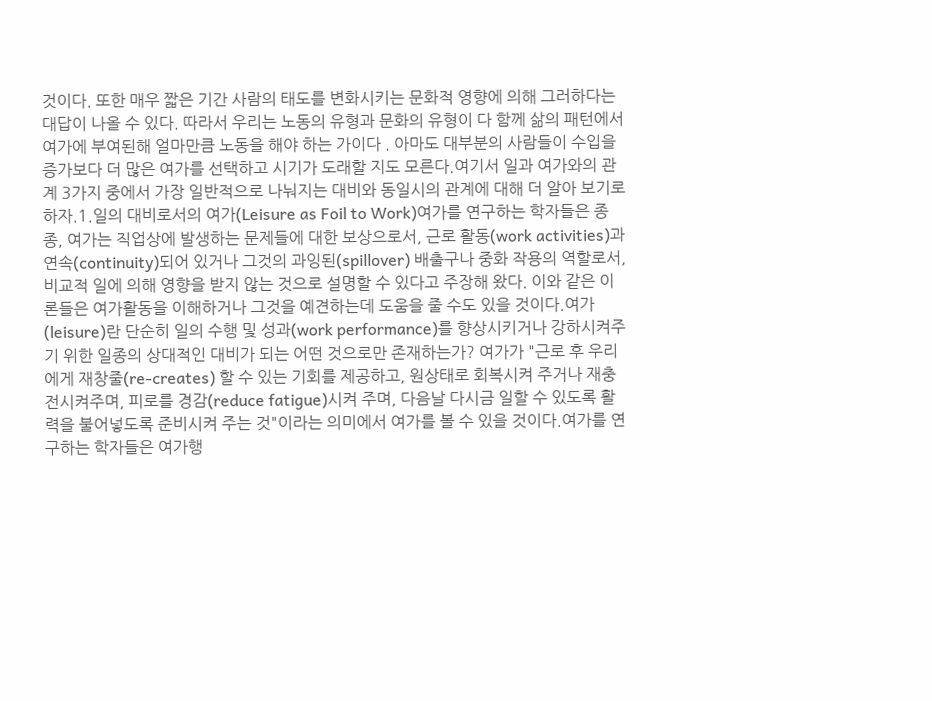것이다. 또한 매우 짧은 기간 사람의 태도를 변화시키는 문화적 영향에 의해 그러하다는 대답이 나올 수 있다. 따라서 우리는 노동의 유형과 문화의 유형이 다 함께 삶의 패턴에서 여가에 부여된해 얼마만큼 노동을 해야 하는 가이다 . 아마도 대부분의 사람들이 수입을 증가보다 더 많은 여가를 선택하고 시기가 도래할 지도 모른다.여기서 일과 여가와의 관계 3가지 중에서 가장 일반적으로 나눠지는 대비와 동일시의 관계에 대해 더 알아 보기로 하자.1.일의 대비로서의 여가(Leisure as Foil to Work)여가를 연구하는 학자들은 종종, 여가는 직업상에 발생하는 문제들에 대한 보상으로서, 근로 활동(work activities)과 연속(continuity)되어 있거나 그것의 과잉된(spillover) 배출구나 중화 작용의 역할로서, 비교적 일에 의해 영향을 받지 않는 것으로 설명할 수 있다고 주장해 왔다. 이와 같은 이론들은 여가활동을 이해하거나 그것을 예견하는데 도움을 줄 수도 있을 것이다.여가(leisure)란 단순히 일의 수행 및 성과(work performance)를 향상시키거나 강하시켜주기 위한 일종의 상대적인 대비가 되는 어떤 것으로만 존재하는가? 여가가 "근로 후 우리에게 재창줄(re-creates) 할 수 있는 기회를 제공하고, 원상태로 회복시켜 주거나 재충전시켜주며, 피로를 경감(reduce fatigue)시켜 주며, 다음날 다시금 일할 수 있도록 활력을 불어넣도록 준비시켜 주는 것"이라는 의미에서 여가를 볼 수 있을 것이다.여가를 연구하는 학자들은 여가행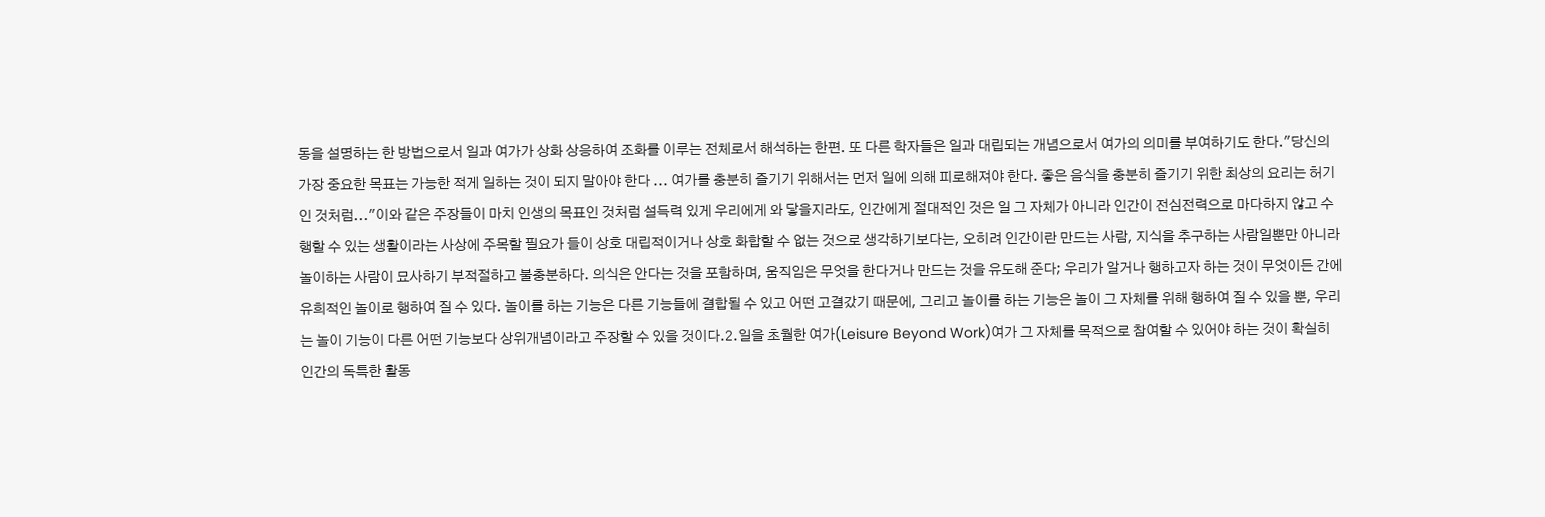동을 설명하는 한 방법으로서 일과 여가가 상화 상응하여 조화를 이루는 전체로서 해석하는 한편. 또 다른 학자들은 일과 대립되는 개념으로서 여가의 의미를 부여하기도 한다."당신의 가장 중요한 목표는 가능한 적게 일하는 것이 되지 말아야 한다 ... 여가를 충분히 즐기기 위해서는 먼저 일에 의해 피로해져야 한다. 좋은 음식을 충분히 즐기기 위한 최상의 요리는 허기인 것처럼..."이와 같은 주장들이 마치 인생의 목표인 것처럼 설득력 있게 우리에게 와 닿을지라도, 인간에게 절대적인 것은 일 그 자체가 아니라 인간이 전심전력으로 마다하지 않고 수행할 수 있는 생활이라는 사상에 주목할 필요가 들이 상호 대립적이거나 상호 화합할 수 없는 것으로 생각하기보다는, 오히려 인간이란 만드는 사람, 지식을 추구하는 사람일뿐만 아니라 놀이하는 사람이 묘사하기 부적절하고 불충분하다. 의식은 안다는 것을 포함하며, 움직임은 무엇을 한다거나 만드는 것을 유도해 준다; 우리가 알거나 행하고자 하는 것이 무엇이든 간에 유희적인 놀이로 행하여 질 수 있다. 놀이를 하는 기능은 다른 기능들에 결합될 수 있고 어떤 고결갔기 때문에, 그리고 놀이를 하는 기능은 놀이 그 자체를 위해 행하여 질 수 있을 뿐, 우리는 놀이 기능이 다른 어떤 기능보다 상위개념이라고 주장할 수 있을 것이다.2.일을 초월한 여가(Leisure Beyond Work)여가 그 자체를 목적으로 참여할 수 있어야 하는 것이 확실히 인간의 독특한 활동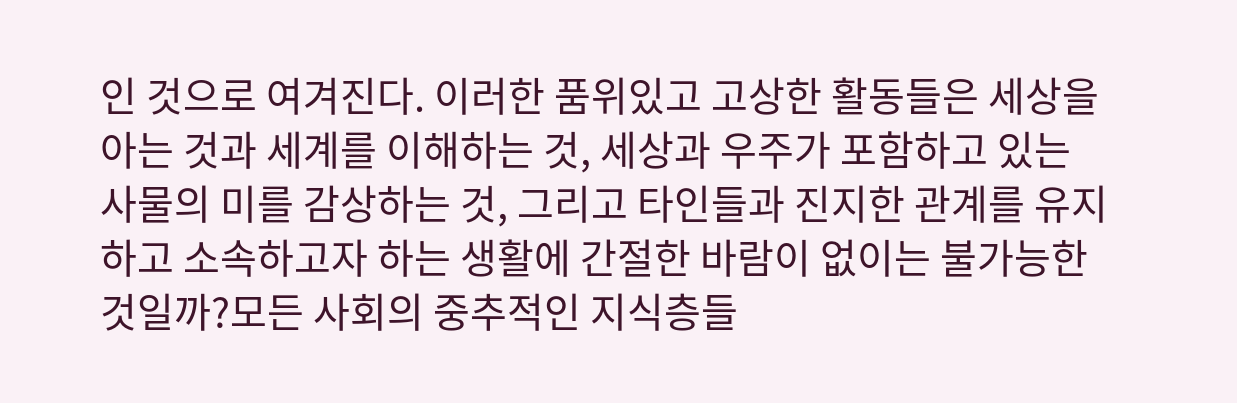인 것으로 여겨진다. 이러한 품위있고 고상한 활동들은 세상을 아는 것과 세계를 이해하는 것, 세상과 우주가 포함하고 있는 사물의 미를 감상하는 것, 그리고 타인들과 진지한 관계를 유지하고 소속하고자 하는 생활에 간절한 바람이 없이는 불가능한 것일까?모든 사회의 중추적인 지식층들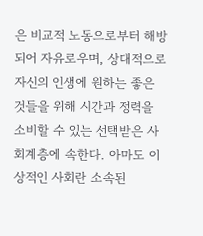은 비교적 노동으로부터 해방되어 자유로우며, 상대적으로 자신의 인생에 원하는 좋은 것들을 위해 시간과 정력을 소비할 수 있는 선택받은 사회계층에 속한다. 아마도 이상적인 사회란 소속된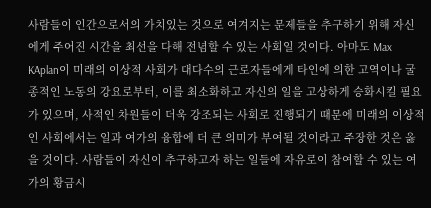사람들이 인간으로서의 가치있는 것으로 여겨지는 문제들을 추구하기 위해 자신에게 주어진 시간을 최선을 다해 전념할 수 있는 사회일 것이다. 아마도 Max KAplan이 미래의 이상적 사회가 대다수의 근로자들에게 타인에 의한 고역이나 굴종적인 노동의 강요로부터, 이를 최소화하고 자신의 일을 고상하게 승화시킬 필요가 있으며, 사적인 차원들이 더욱 강조되는 사회로 진행되기 때문에 미래의 이상적인 사회에서는 일과 여가의 융합에 더 큰 의미가 부여될 것이라고 주장한 것은 옳을 것이다. 사람들이 자신이 추구하고자 하는 일들에 자유로이 참여할 수 있는 여가의 황금시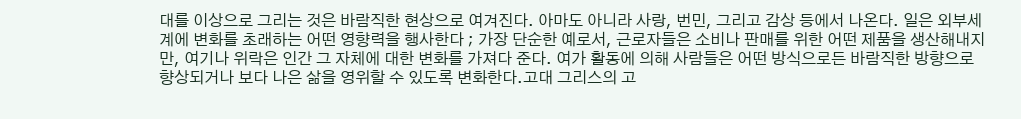대를 이상으로 그리는 것은 바람직한 현상으로 여겨진다. 아마도 아니라 사랑, 번민, 그리고 감상 등에서 나온다. 일은 외부세계에 변화를 초래하는 어떤 영향력을 행사한다 ; 가장 단순한 예로서, 근로자들은 소비나 판매를 위한 어떤 제품을 생산해내지만, 여기나 위락은 인간 그 자체에 대한 변화를 가져다 준다. 여가 활동에 의해 사람들은 어떤 방식으로든 바람직한 방향으로 향상되거나 보다 나은 삶을 영위할 수 있도록 변화한다.고대 그리스의 고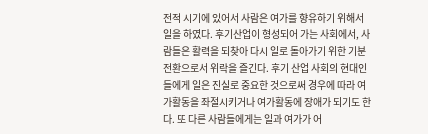전적 시기에 있어서 사람은 여가를 향유하기 위해서 일을 하였다. 후기산업이 형성되어 가는 사회에서, 사람들은 활력을 되찾아 다시 일로 돌아가기 위한 기분전환으로서 위락을 즐긴다. 후기 산업 사회의 현대인들에게 일은 진실로 중요한 것으로써 경우에 따라 여가활동을 좌절시키거나 여가활동에 장애가 되기도 한다. 또 다른 사람들에게는 일과 여가가 어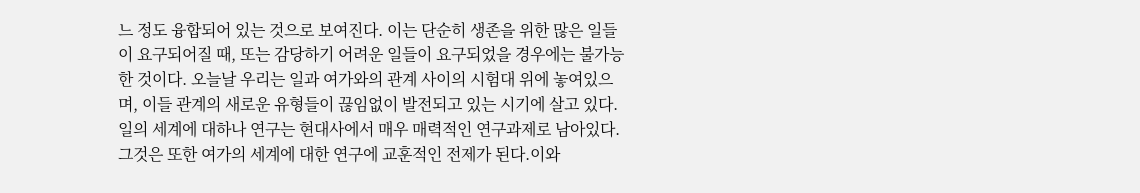느 정도 융합되어 있는 것으로 보여진다. 이는 단순히 생존을 위한 많은 일들이 요구되어질 때, 또는 감당하기 어려운 일들이 요구되었을 경우에는 불가능한 것이다. 오늘날 우리는 일과 여가와의 관계 사이의 시험대 위에 놓여있으며, 이들 관계의 새로운 유형들이 끊임없이 발전되고 있는 시기에 살고 있다. 일의 세계에 대하나 연구는 현대사에서 매우 매력적인 연구과제로 남아있다. 그것은 또한 여가의 세계에 대한 연구에 교훈적인 전제가 된다.이와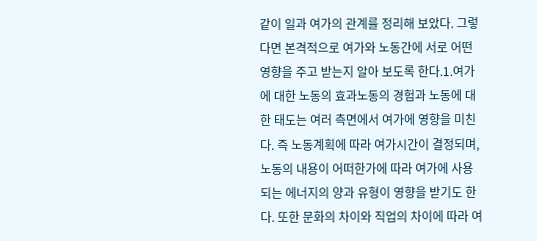같이 일과 여가의 관계를 정리해 보았다. 그렇다면 본격적으로 여가와 노동간에 서로 어떤 영향을 주고 받는지 알아 보도록 한다.1.여가에 대한 노동의 효과노동의 경험과 노동에 대한 태도는 여러 측면에서 여가에 영향을 미친다. 즉 노동계획에 따라 여가시간이 결정되며, 노동의 내용이 어떠한가에 따라 여가에 사용되는 에너지의 양과 유형이 영향을 받기도 한다. 또한 문화의 차이와 직업의 차이에 따라 여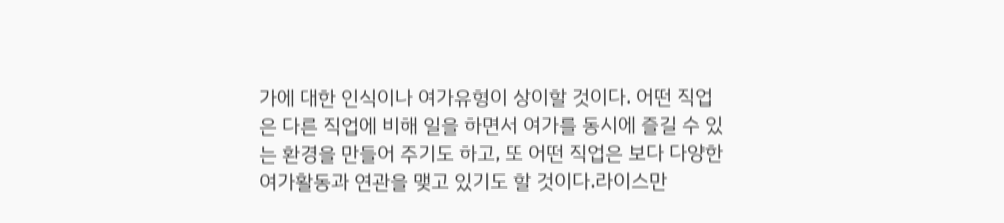가에 대한 인식이나 여가유형이 상이할 것이다. 어떤 직업은 다른 직업에 비해 일을 하면서 여가를 동시에 즐길 수 있는 환경을 만들어 주기도 하고, 또 어떤 직업은 보다 다양한 여가활동과 연관을 맺고 있기도 할 것이다.라이스만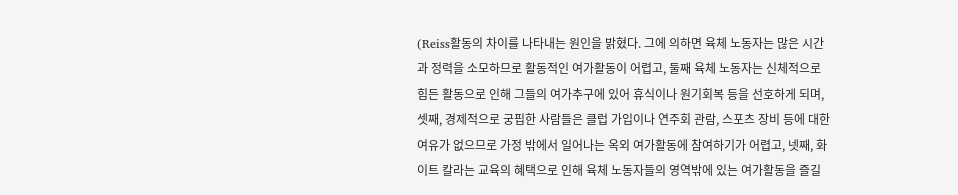(Reiss활동의 차이를 나타내는 원인을 밝혔다. 그에 의하면 육체 노동자는 많은 시간과 정력을 소모하므로 활동적인 여가활동이 어렵고, 둘째 육체 노동자는 신체적으로 힘든 활동으로 인해 그들의 여가추구에 있어 휴식이나 원기회복 등을 선호하게 되며, 셋째, 경제적으로 궁핍한 사람들은 클럽 가입이나 연주회 관람, 스포츠 장비 등에 대한 여유가 없으므로 가정 밖에서 일어나는 옥외 여가활동에 참여하기가 어렵고, 넷째, 화이트 칼라는 교육의 혜택으로 인해 육체 노동자들의 영역밖에 있는 여가활동을 즐길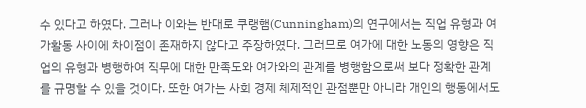수 있다고 하였다. 그러나 이와는 반대로 쿠랭햄(Cunningham)의 연구에서는 직업 유형과 여가활동 사이에 차이점이 존재하지 않다고 주장하였다. 그러므로 여가에 대한 노동의 영향은 직업의 유형과 병행하여 직무에 대한 만족도와 여가와의 관계를 병행함으로써 보다 정확한 관계를 규명할 수 있을 것이다. 또한 여가는 사회 경제 체제적인 관점뿐만 아니라 개인의 행동에서도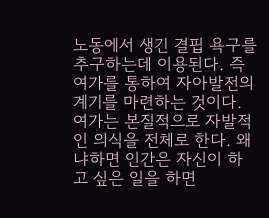노동에서 생긴 결핍 욕구를 추구하는데 이용된다. 즉 여가를 통하여 자아발전의 계기를 마련하는 것이다. 여가는 본질적으로 자발적인 의식을 전체로 한다. 왜냐하면 인간은 자신이 하고 싶은 일을 하면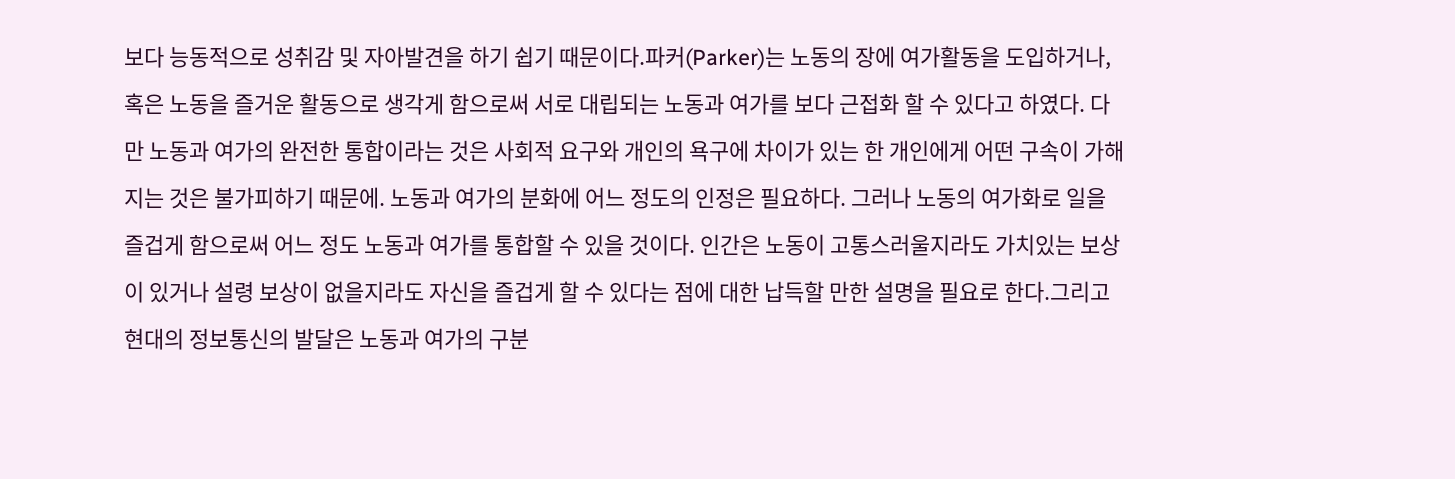보다 능동적으로 성취감 및 자아발견을 하기 쉽기 때문이다.파커(Parker)는 노동의 장에 여가활동을 도입하거나, 혹은 노동을 즐거운 활동으로 생각게 함으로써 서로 대립되는 노동과 여가를 보다 근접화 할 수 있다고 하였다. 다만 노동과 여가의 완전한 통합이라는 것은 사회적 요구와 개인의 욕구에 차이가 있는 한 개인에게 어떤 구속이 가해지는 것은 불가피하기 때문에. 노동과 여가의 분화에 어느 정도의 인정은 필요하다. 그러나 노동의 여가화로 일을 즐겁게 함으로써 어느 정도 노동과 여가를 통합할 수 있을 것이다. 인간은 노동이 고통스러울지라도 가치있는 보상이 있거나 설령 보상이 없을지라도 자신을 즐겁게 할 수 있다는 점에 대한 납득할 만한 설명을 필요로 한다.그리고 현대의 정보통신의 발달은 노동과 여가의 구분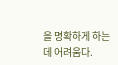을 명확하게 하는 데 어려움다.